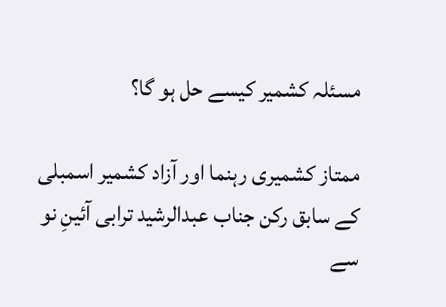مسئلہ کشمیر کیسے حل ہو گا؟

ممتاز کشمیری رہنما اور آزاد کشمیر اسمبلی کے سابق رکن جناب عبدالرشید ترابی آئینِ نو سے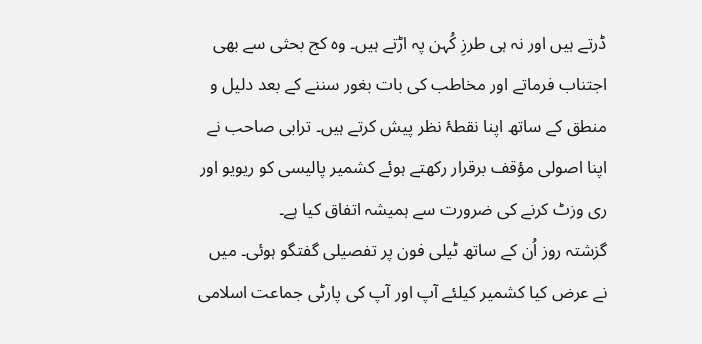ڈرتے ہیں اور نہ ہی طرزِ کُہن پہ اڑتے ہیں۔ وہ کج بحثی سے بھی اجتناب فرماتے اور مخاطب کی بات بغور سننے کے بعد دلیل و منطق کے ساتھ اپنا نقطۂ نظر پیش کرتے ہیں۔ ترابی صاحب نے اپنا اصولی مؤقف برقرار رکھتے ہوئے کشمیر پالیسی کو ریویو اور ری وزٹ کرنے کی ضرورت سے ہمیشہ اتفاق کیا ہے۔
گزشتہ روز اُن کے ساتھ ٹیلی فون پر تفصیلی گفتگو ہوئی۔ میں نے عرض کیا کشمیر کیلئے آپ اور آپ کی پارٹی جماعت اسلامی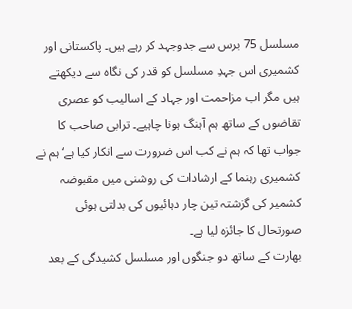مسلسل 75 برس سے جدوجہد کر رہے ہیں۔ پاکستانی اور کشمیری اس جہدِ مسلسل کو قدر کی نگاہ سے دیکھتے ہیں مگر اب مزاحمت اور جہاد کے اسالیب کو عصری تقاضوں کے ساتھ ہم آہنگ ہونا چاہیے۔ ترابی صاحب کا جواب تھا کہ ہم نے کب اس ضرورت سے انکار کیا ہے‘ ہم نے کشمیری رہنما کے ارشادات کی روشنی میں مقبوضہ کشمیر کی گزشتہ تین چار دہائیوں کی بدلتی ہوئی صورتحال کا جائزہ لیا ہے۔
بھارت کے ساتھ دو جنگوں اور مسلسل کشیدگی کے بعد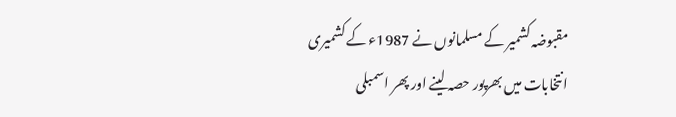مقبوضہ کشمیر کے مسلمانوں نے 1987ء کے کشمیری انتخابات میں بھرپور حصہ لینے اور پھر اسمبلی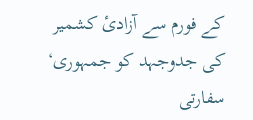کے فورم سے آزادیٔ کشمیر کی جدوجہد کو جمہوری‘ سفارتی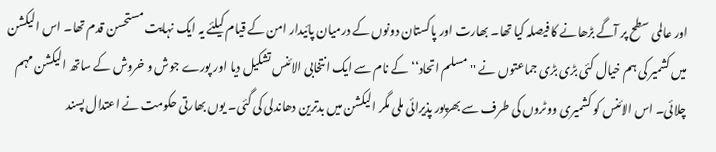اور عالمی سطح پر آگے بڑھانے کا فیصلہ کیا تھا۔ بھارت اور پاکستان دونوں کے درمیان پائیدار امن کے قیام کیلئے یہ ایک نہایت مستحسن قدم تھا۔ اس الیکشن میں کشمیر کی ہم خیال کئی بڑی بڑی جماعتوں نے ''مسلم اتحاد‘‘ کے نام سے ایک انتخابی الائنس تشکیل دیا اور پورے جوش و خروش کے ساتھ الیکشن مہم چلائی۔ اس الائنس کو کشمیری ووٹروں کی طرف سے بھرپور پذیرائی ملی مگر الیکشن میں بدترین دھاندلی کی گئی۔ یوں بھارتی حکومت نے اعتدال پسند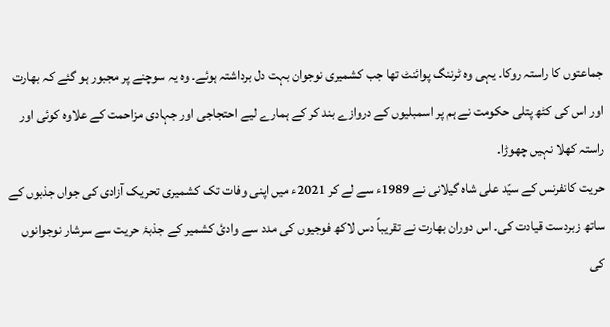جماعتوں کا راستہ روکا۔ یہی وہ ٹرننگ پوائنٹ تھا جب کشمیری نوجوان بہت دل برداشتہ ہوئے۔ وہ یہ سوچنے پر مجبور ہو گئے کہ بھارت اور اس کی کٹھ پتلی حکومت نے ہم پر اسمبلیوں کے دروازے بند کر کے ہمارے لیے احتجاجی اور جہادی مزاحمت کے علاوہ کوئی اور راستہ کھلا نہیں چھوڑا۔
حریت کانفرنس کے سیّد علی شاہ گیلانی نے 1989ء سے لے کر 2021ء میں اپنی وفات تک کشمیری تحریک آزادی کی جواں جذبوں کے ساتھ زبردست قیادت کی۔ اس دوران بھارت نے تقریباً دس لاکھ فوجیوں کی مدد سے وادیٔ کشمیر کے جذبۂ حریت سے سرشار نوجوانوں کی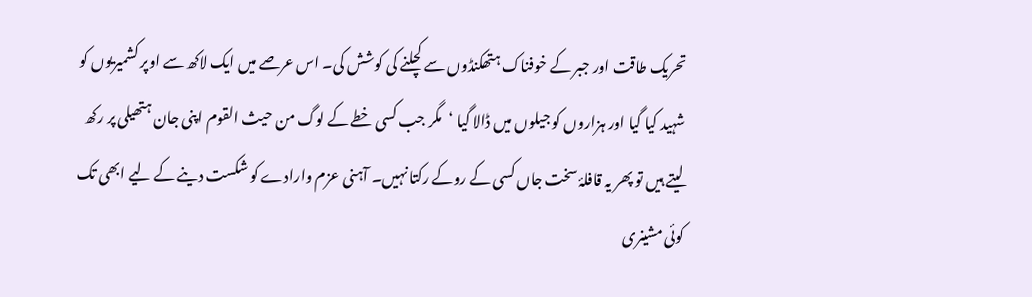تحریک طاقت اور جبر کے خوفناک ہتھکنڈوں سے کچلنے کی کوشش کی۔ اس عرصے میں ایک لاکھ سے اوپر کشمیریوں کو شہید کیا گیا اور ہزاروں کو جیلوں میں ڈالا گیا ‘مگر جب کسی خطے کے لوگ من حیث القوم اپنی جان ہتھیلی پر رکھ لیتے ہیں تو پھر یہ قافلۂ سخت جاں کسی کے روکے رکتا نہیں۔ آہنی عزم وارادے کو شکست دینے کے لیے ابھی تک کوئی مشینری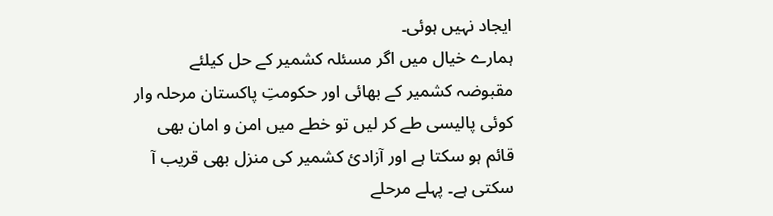ایجاد نہیں ہوئی۔
ہمارے خیال میں اگر مسئلہ کشمیر کے حل کیلئے مقبوضہ کشمیر کے بھائی اور حکومتِ پاکستان مرحلہ وار کوئی پالیسی طے کر لیں تو خطے میں امن و امان بھی قائم ہو سکتا ہے اور آزادیٔ کشمیر کی منزل بھی قریب آ سکتی ہے۔ پہلے مرحلے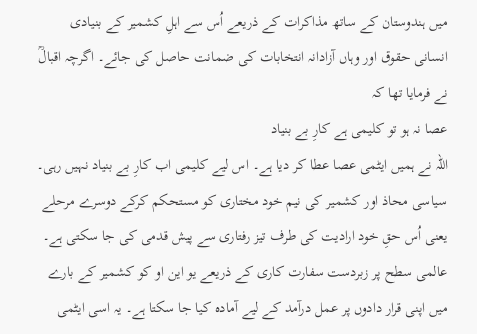میں ہندوستان کے ساتھ مذاکرات کے ذریعے اُس سے اہلِ کشمیر کے بنیادی انسانی حقوق اور وہاں آزادانہ انتخابات کی ضمانت حاصل کی جائے۔ اگرچہ اقبالؒ نے فرمایا تھا کہ
عصا نہ ہو تو کلیمی ہے کارِ بے بنیاد
اللہ نے ہمیں ایٹمی عصا عطا کر دیا ہے۔ اس لیے کلیمی اب کارِ بے بنیاد نہیں رہی۔ سیاسی محاذ اور کشمیر کی نیم خود مختاری کو مستحکم کرکے دوسرے مرحلے یعنی اُس حقِ خود ارادیت کی طرف تیز رفتاری سے پیش قدمی کی جا سکتی ہے۔ عالمی سطح پر زبردست سفارت کاری کے ذریعے یو این او کو کشمیر کے بارے میں اپنی قرار دادوں پر عمل درآمد کے لیے آمادہ کیا جا سکتا ہے۔ یہ اسی ایٹمی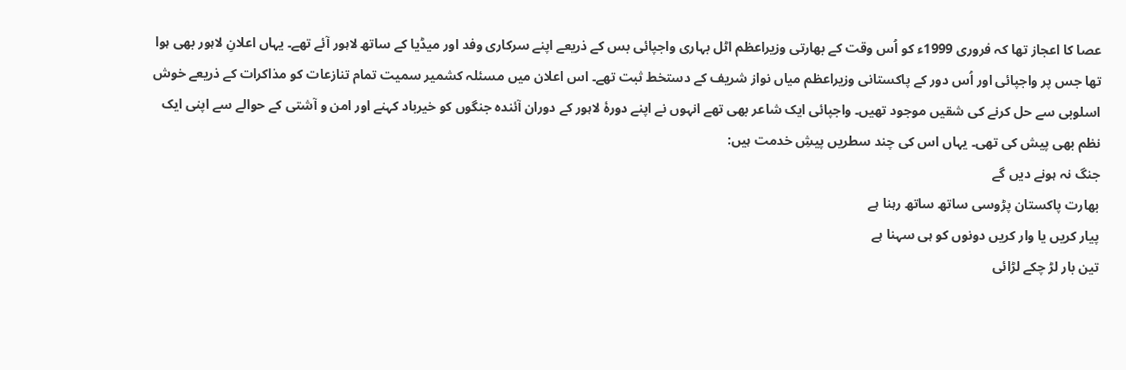عصا کا اعجاز تھا کہ فروری 1999ء کو اُس وقت کے بھارتی وزیراعظم اٹل بہاری واجپائی بس کے ذریعے اپنے سرکاری وفد اور میڈیا کے ساتھ لاہور آئے تھے۔ یہاں اعلانِ لاہور بھی ہوا تھا جس پر واجپائی اور اُس دور کے پاکستانی وزیراعظم میاں نواز شریف کے دستخط ثبت تھے۔ اس اعلان میں مسئلہ کشمیر سمیت تمام تنازعات کو مذاکرات کے ذریعے خوش اسلوبی سے حل کرنے کی شقیں موجود تھیں۔ واجپائی ایک شاعر بھی تھے انہوں نے اپنے دورۂ لاہور کے دوران آئندہ جنگوں کو خیرباد کہنے اور امن و آشتی کے حوالے سے اپنی ایک نظم بھی پیش کی تھی۔ یہاں اس کی چند سطریں پیشِ خدمت ہیں:
جنگ نہ ہونے دیں گے
بھارت پاکستان پڑوسی ساتھ ساتھ رہنا ہے
پیار کریں یا وار کریں دونوں کو ہی سہنا ہے
تین بار لڑ چکے لڑائی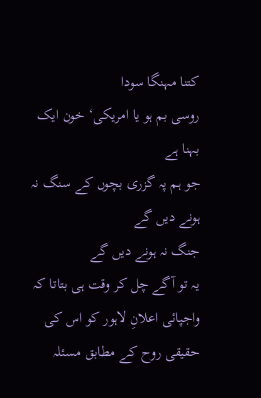کتنا مہنگا سودا
روسی بم ہو یا امریکی‘ خون ایک بہنا ہے
جو ہم پہ گزری بچوں کے سنگ نہ ہونے دیں گے
جنگ نہ ہونے دیں گے
یہ تو آگے چل کر وقت ہی بتاتا کہ واجپائی اعلانِ لاہور کو اس کی حقیقی روح کے مطابق مسئلہ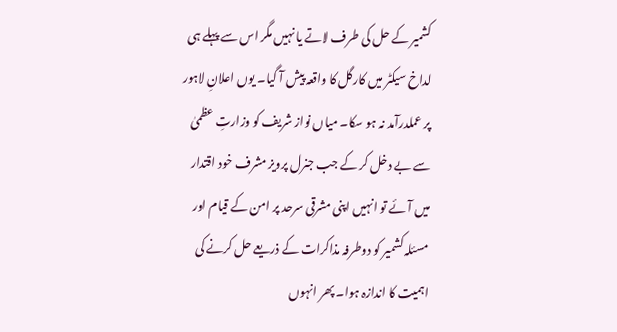کشمیر کے حل کی طرف لاتے یا نہیں مگر اس سے پہلے ہی لداخ سیکٹر میں کارگل کا واقعہ پیش آ گیا۔ یوں اعلانِ لاہور پر عملدرآمد نہ ہو سکا۔ میاں نواز شریف کو وزارتِ عظمیٰ سے بے دخل کر کے جب جنرل پرویز مشرف خود اقتدار میں آئے تو انہیں اپنی مشرقی سرحد پر امن کے قیام اور مسئلہ کشمیر کو دوطرفہ مذاکرات کے ذریعے حل کرنے کی اہمیت کا اندازہ ہوا۔ پھر انہوں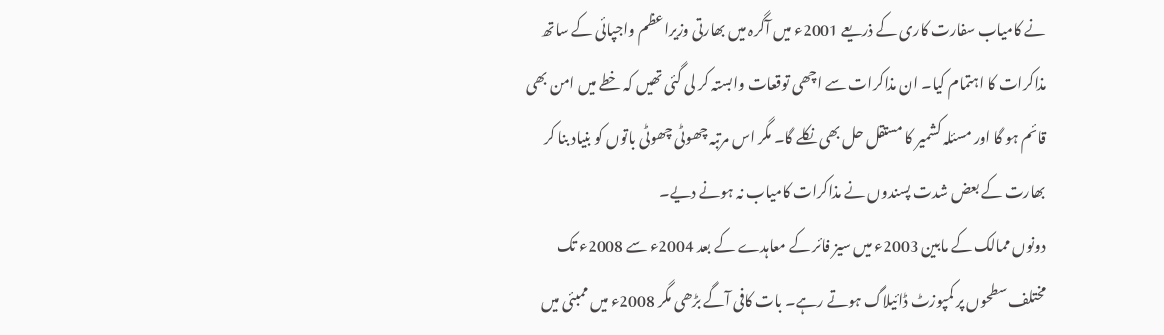نے کامیاب سفارت کاری کے ذریعے 2001ء میں آگرہ میں بھارتی وزیراعظم واجپائی کے ساتھ مذاکرات کا اہتمام کیا۔ ان مذاکرات سے اچھی توقعات وابستہ کر لی گئی تھیں کہ خطے میں امن بھی قائم ہو گا اور مسئلہ کشمیر کا مستقل حل بھی نکلے گا۔ مگر اس مرتبہ چھوٹی چھوٹی باتوں کو بنیاد بنا کر بھارت کے بعض شدت پسندوں نے مذاکرات کامیاب نہ ہونے دیے۔
دونوں ممالک کے مابین 2003ء میں سیز فائر کے معاہدے کے بعد 2004ء سے 2008ء تک مختلف سطحوں پر کمپوزٹ ڈائیلاگ ہوتے رہے۔ بات کافی آگے بڑھی مگر 2008ء میں ممبئی میں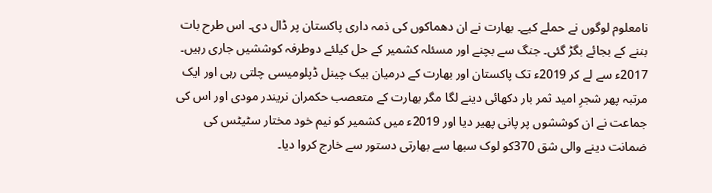نامعلوم لوگوں نے حملے کیے۔ بھارت نے ان دھماکوں کی ذمہ داری پاکستان پر ڈال دی۔ اس طرح بات بننے کے بجائے بگڑ گئی۔ جنگ سے بچنے اور مسئلہ کشمیر کے حل کیلئے دوطرفہ کوششیں جاری رہیں۔ 2017ء سے لے کر 2019ء تک پاکستان اور بھارت کے درمیان بیک چینل ڈپلومیسی چلتی رہی اور ایک مرتبہ پھر شجرِ امید ثمر بار دکھائی دینے لگا مگر بھارت کے متعصب حکمران نریندر مودی اور اس کی جماعت نے ان کوششوں پر پانی پھیر دیا اور 2019ء میں کشمیر کو نیم خود مختار سٹیٹس کی ضمانت دینے والی شق 370کو لوک سبھا سے بھارتی دستور سے خارج کروا دیا۔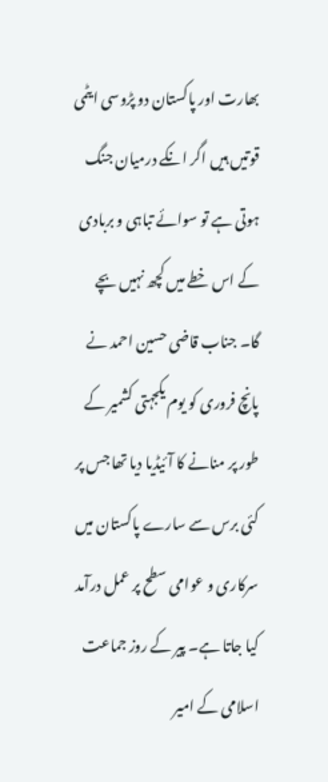بھارت اور پاکستان دو پڑوسی ایٹمی قوتیں ہیں اگر انکے درمیان جنگ ہوتی ہے تو سوائے تباہی و بربادی کے اس خطے میں کچھ نہیں بچے گا۔ جناب قاضی حسین احمد نے پانچ فروری کو یوم یکجہتی کشمیر کے طور پر منانے کا آئیڈیا دیا تھا جس پر کئی برس سے سارے پاکستان میں سرکاری و عوامی سطح پر عمل درآمد کیا جاتا ہے۔ پیر کے روز جماعت اسلامی کے امیر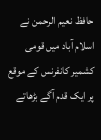حافظ نعیم الرحمن نے اسلام آباد میں قومی کشمیر کانفرنس کے موقع پر ایک قدم آگے بڑھاتے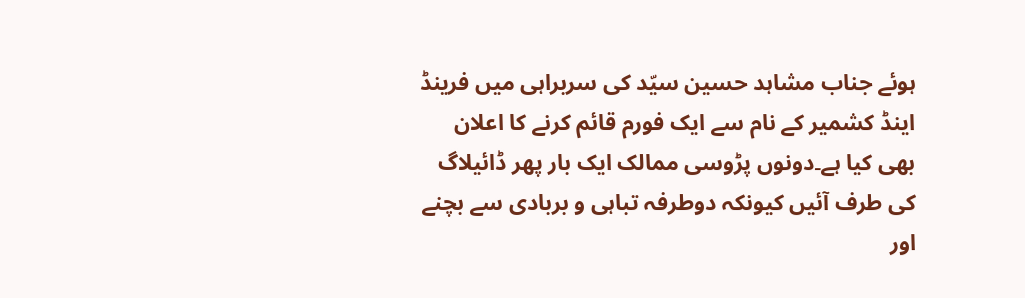ہوئے جناب مشاہد حسین سیّد کی سربراہی میں فرینڈ اینڈ کشمیر کے نام سے ایک فورم قائم کرنے کا اعلان بھی کیا ہے۔دونوں پڑوسی ممالک ایک بار پھر ڈائیلاگ کی طرف آئیں کیونکہ دوطرفہ تباہی و بربادی سے بچنے اور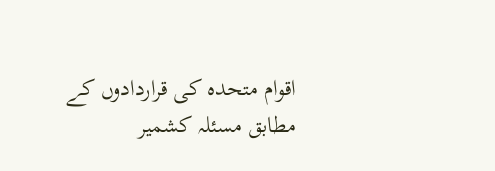اقوام متحدہ کی قراردادوں کے مطابق مسئلہ کشمیر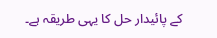کے پائیدار حل کا یہی طریقہ ہے۔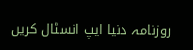روزنامہ دنیا ایپ انسٹال کریں